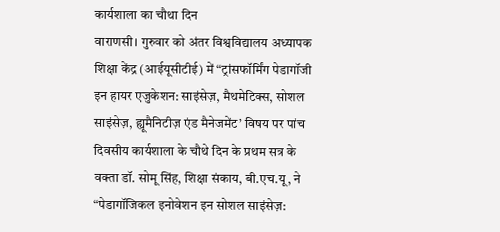कार्यशाला का चौथा दिन
वाराणसी। गुरुवार को अंतर विश्वविद्यालय अध्यापक शिक्षा केंद्र (आईयूसीटीई) में “ट्रांसफॉर्मिंग पेडागॉजी इन हायर एजुकेशन: साइंसेज़, मैथमेटिक्स, सोशल साइंसेज़, ह्यूमैनिटीज़ एंड मैनेजमेंट’ विषय पर पांच दिवसीय कार्यशाला के चौथे दिन के प्रथम सत्र के वक्ता डॉ. सोमू सिंह, शिक्षा संकाय, बी.एच.यू, ने “पेडागॉजिकल इनोवेशन इन सोशल साइंसेज़: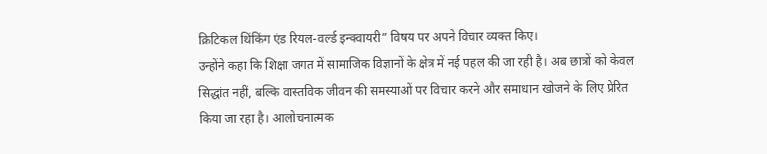क्रिटिकल थिंकिंग एंड रियल-वर्ल्ड इन्क्वायरी” विषय पर अपने विचार व्यक्त किए।
उन्होंने कहा कि शिक्षा जगत में सामाजिक विज्ञानों के क्षेत्र में नई पहल की जा रही है। अब छात्रों को केवल सिद्धांत नहीं, बल्कि वास्तविक जीवन की समस्याओं पर विचार करने और समाधान खोजने के लिए प्रेरित किया जा रहा है। आलोचनात्मक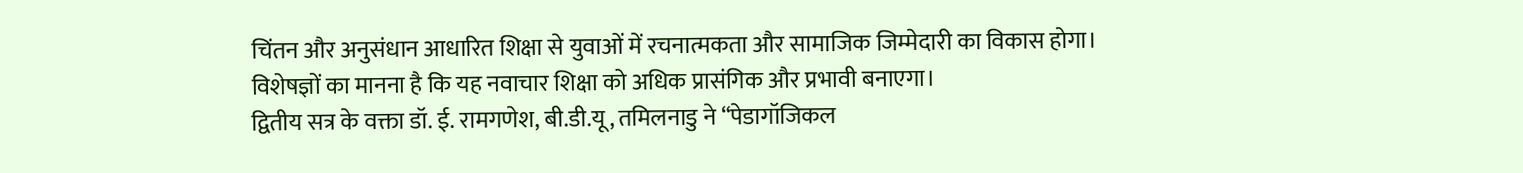चिंतन और अनुसंधान आधारित शिक्षा से युवाओं में रचनात्मकता और सामाजिक जिम्मेदारी का विकास होगा। विशेषज्ञों का मानना है कि यह नवाचार शिक्षा को अधिक प्रासंगिक और प्रभावी बनाएगा।
द्वितीय सत्र के वक्ता डॉ. ई. रामगणेश, बी.डी.यू, तमिलनाडु ने “पेडागॉजिकल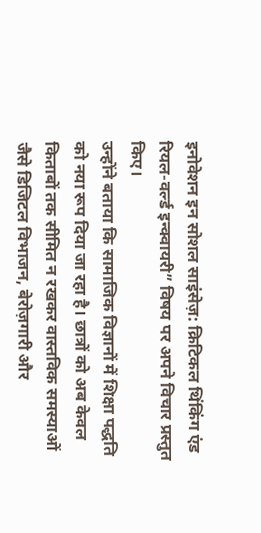इनोवेशन इन सोशल साइंसेज़: क्रिटिकल थिंकिंग एंड रियल-वर्ल्ड इन्क्वायरी” विषय पर अपने विचार प्रस्तुत किए।
उन्होंने बताया कि सामाजिक विज्ञानों में शिक्षा पद्धति को नया रूप दिया जा रहा है। छात्रों को अब केवल किताबों तक सीमित न रखकर वास्तविक समस्याओं जैसे डिजिटल विभाजन, बेरोज़गारी और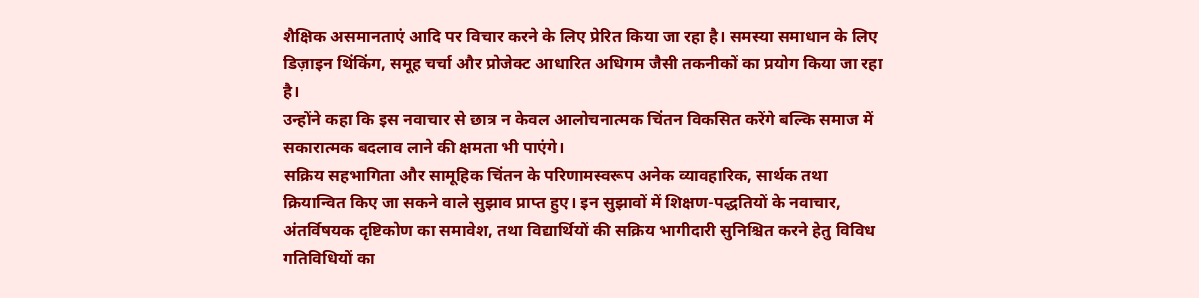शैक्षिक असमानताएं आदि पर विचार करने के लिए प्रेरित किया जा रहा है। समस्या समाधान के लिए डिज़ाइन थिंकिंग, समूह चर्चा और प्रोजेक्ट आधारित अधिगम जैसी तकनीकों का प्रयोग किया जा रहा है।
उन्होंने कहा कि इस नवाचार से छात्र न केवल आलोचनात्मक चिंतन विकसित करेंगे बल्कि समाज में सकारात्मक बदलाव लाने की क्षमता भी पाएंगे।
सक्रिय सहभागिता और सामूहिक चिंतन के परिणामस्वरूप अनेक व्यावहारिक, सार्थक तथा क्रियान्वित किए जा सकने वाले सुझाव प्राप्त हुए। इन सुझावों में शिक्षण-पद्धतियों के नवाचार, अंतर्विषयक दृष्टिकोण का समावेश, तथा विद्यार्थियों की सक्रिय भागीदारी सुनिश्चित करने हेतु विविध गतिविधियों का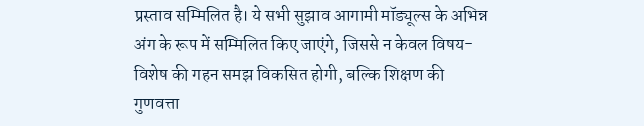प्रस्ताव सम्मिलित है। ये सभी सुझाव आगामी मॉड्यूल्स के अभिन्न अंग के रूप में सम्मिलित किए जाएंगे, जिससे न केवल विषय-विशेष की गहन समझ विकसित होगी, बल्कि शिक्षण की गुणवत्ता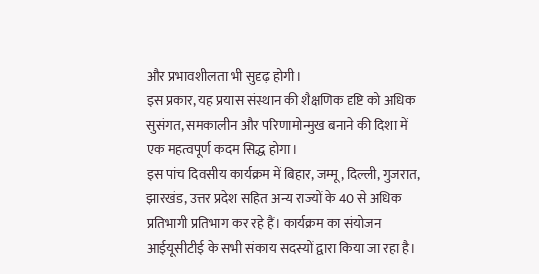और प्रभावशीलता भी सुदृढ़ होगी।
इस प्रकार, यह प्रयास संस्थान की शैक्षणिक दृष्टि को अधिक सुसंगत, समकालीन और परिणामोन्मुख बनाने की दिशा में एक महत्वपूर्ण कदम सिद्ध होगा।
इस पांच दिवसीय कार्यक्रम में बिहार, जम्मू, दिल्ली, गुजरात, झारखंड, उत्तर प्रदेश सहित अन्य राज्यों के 40 से अधिक प्रतिभागी प्रतिभाग कर रहे हैं। कार्यक्रम का संयोजन आईयूसीटीई के सभी संकाय सदस्यों द्वारा किया जा रहा है।